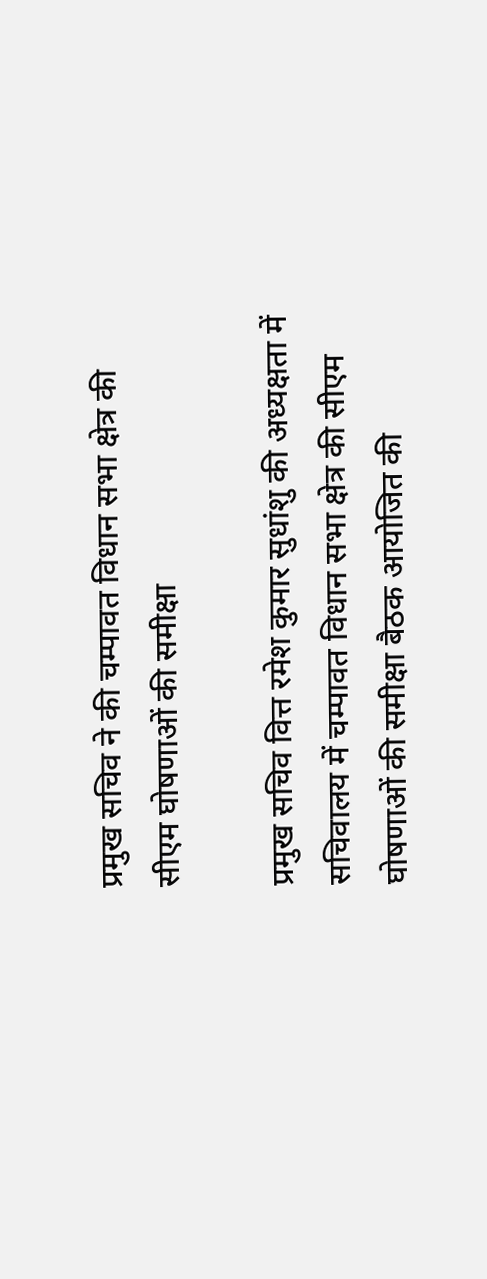प्रमुख सचिव ने की चम्पावत विधान सभा क्षेत्र की सीएम घोषणाओं की समीक्षा

प्रमुख सचिव वित्त रमेश कुमार सुधांशु की अध्यक्षता में सचिवालय में चम्पावत विधान सभा क्षेत्र की सीएम घोषणाओं की समीक्षा बैठक आयोजित की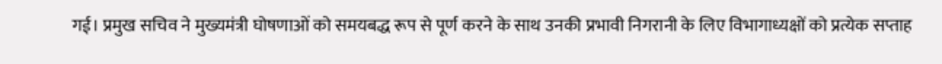गई। प्रमुख सचिव ने मुख्यमंत्री घोषणाओं को समयबद्ध रूप से पूर्ण करने के साथ उनकी प्रभावी निगरानी के लिए विभागाध्यक्षों को प्रत्येक सप्ताह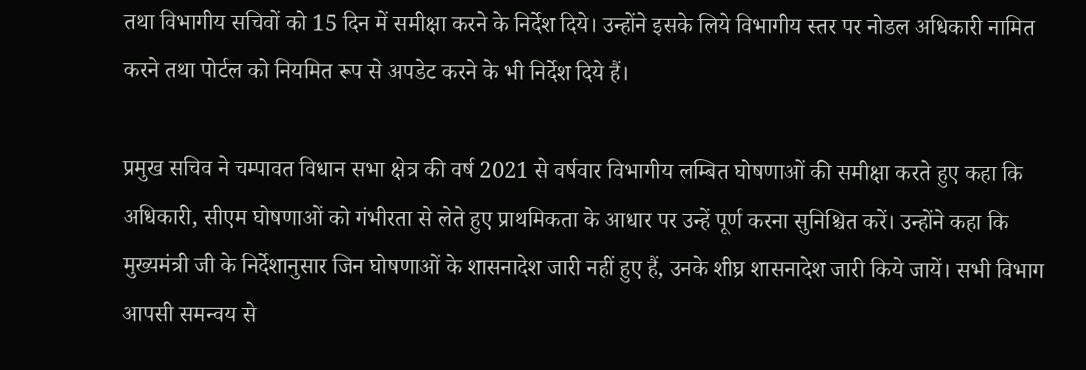तथा विभागीय सचिवों को 15 दिन में समीक्षा करने के निर्देश दिये। उन्होंने इसके लिये विभागीय स्तर पर नोडल अधिकारी नामित करने तथा पोर्टल को नियमित रूप से अपडेट करने के भी निर्देश दिये हैं।

प्रमुख सचिव ने चम्पावत विधान सभा क्षेत्र की वर्ष 2021 से वर्षवार विभागीय लम्बित घोषणाओं की समीक्षा करते हुए कहा कि अधिकारी, सीएम घोषणाओं को गंभीरता से लेते हुए प्राथमिकता के आधार पर उन्हें पूर्ण करना सुनिश्चित करें। उन्होंने कहा कि मुख्यमंत्री जी के निर्देशानुसार जिन घोषणाओं के शासनादेश जारी नहीं हुए हैं, उनके शीघ्र शासनादेश जारी किये जायें। सभी विभाग आपसी समन्वय से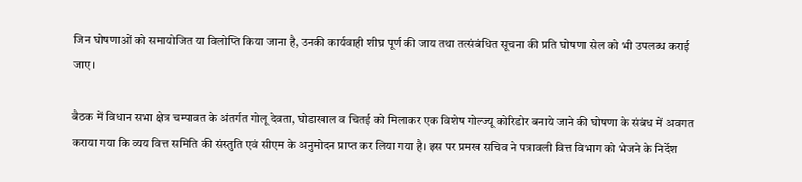जिन घोषणाओं को समायोजित या विलोप्ति किया जाना है, उनकी कार्यवाही शीघ्र पूर्ण की जाय तथा तत्संबंधित सूचना की प्रति घोषणा सेल को भी उपलब्ध कराई जाए।

बैठक में विधान सभा क्षेत्र चम्पावत के अंतर्गत गोलू देवता, घोडाखाल व चितई को मिलाकर एक विशेष गोल्ज्यू कोरिडोर बनाये जाने की घोषणा के संबंध में अवगत कराया गया कि व्यय वित्त समिति की संस्तुति एवं सीएम के अनुमोदन प्राप्त कर लिया गया है। इस पर प्रमख सचिव ने पत्रावली वित्त विभाग को भेजने के निर्देश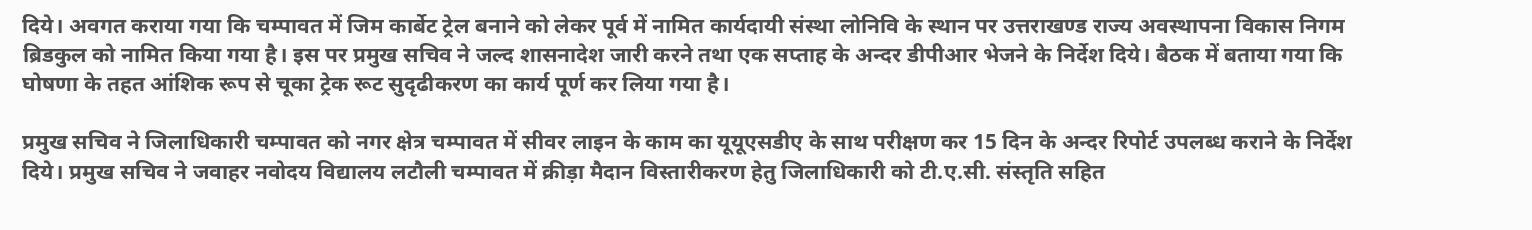दिये। अवगत कराया गया कि चम्पावत में जिम कार्बेट ट्रेल बनाने को लेकर पूर्व में नामित कार्यदायी संस्था लोनिवि के स्थान पर उत्तराखण्ड राज्य अवस्थापना विकास निगम ब्रिडकुल को नामित किया गया है। इस पर प्रमुख सचिव ने जल्द शासनादेश जारी करने तथा एक सप्ताह के अन्दर डीपीआर भेजने के निर्देश दिये। बैठक में बताया गया कि घोषणा के तहत आंशिक रूप से चूका ट्रेक रूट सुदृढीकरण का कार्य पूर्ण कर लिया गया है।

प्रमुख सचिव ने जिलाधिकारी चम्पावत को नगर क्षेत्र चम्पावत में सीवर लाइन के काम का यूयूएसडीए के साथ परीक्षण कर 15 दिन के अन्दर रिपोर्ट उपलब्ध कराने के निर्देश दिये। प्रमुख सचिव ने जवाहर नवोदय विद्यालय लटौली चम्पावत में क्रीड़ा मैदान विस्तारीकरण हेतु जिलाधिकारी को टी.ए.सी. संस्तृति सहित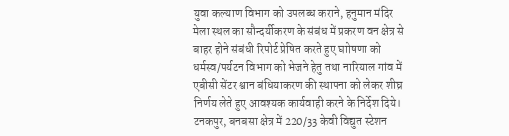युवा कल्याण विभाग को उपलब्ध कराने, हनुमान मंदिर मेला स्थल का सौन्दर्यीकरण के संबंध में प्रकरण वन क्षेत्र से बाहर होने संबंधी रिपोर्ट प्रेषित करते हुए घाोषणा को धर्मस्व/पर्यटन विभाग को भेजने हेतु तथा नारियाल गांव में एबीसी सेंटर श्वान बंधियाकरण की स्थापना को लेकर शीघ्र निर्णय लेते हुए आवश्यक कार्यवाही करने के निर्देश दिये। टनकपुर, बनबसा क्षेत्र में 220/33 केवी विद्युत स्टेशन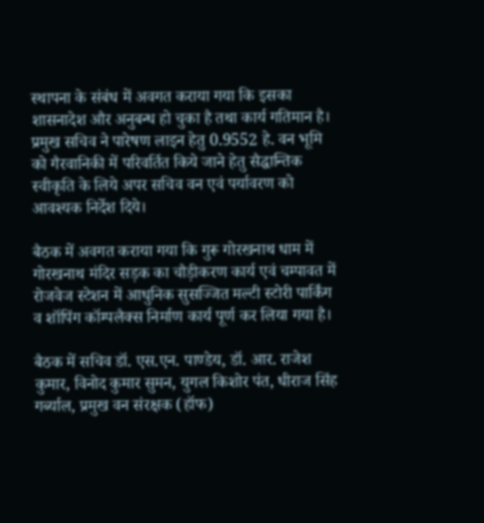स्थापना के संबंध में अवगत कराया गया कि इसका शासनादेश और अनुबन्ध हो चुका है तथा कार्य गतिमान है। प्रमुख सचिव ने पारेषण लाइन हेतु 0.9552 हे. वन भूमि को गैरवानिकी में परिवर्तित किये जाने हेतु सैद्धान्तिक स्वीकृति के लिये अपर सचिव वन एवं पर्यावरण को आवश्यक निर्देश दिये।

बैठक में अवगत कराया गया कि गुरू गोरखनाथ धाम में गोरखनाथ मंदिर सड़क का चौड़ीकरण कार्य एवं चम्पावत में रोजवेज स्टेशन में आधुनिक सुसज्जित मल्टी स्टोरी पार्किंग व शॉपिंग कॉम्पलैक्स निर्माण कार्य पूर्ण कर लिया गया है।

बैठक में सचिव डॉ. एस.एन. पाण्डेय, डॉ. आर. राजेश कुमार, विनोद कुमार सुमन, युगल किशोर पंत, धीराज सिंह गर्ब्याल, प्रमुख वन संरक्षक (हॉफ)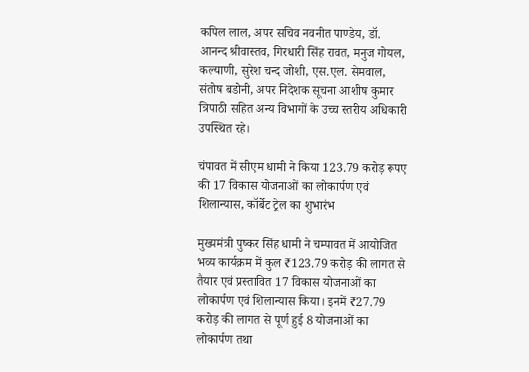कपिल लाल, अपर सचिव नवनीत पाण्डेय, डॉ. आनन्द श्रीवास्तव, गिरधारी सिंह रावत, मनुज गोयल, कल्याणी, सुरेश चन्द जोशी, एस.एल. सेमवाल, संतोष बडोनी, अपर निदेशक सूचना आशीष कुमार त्रिपाठी सहित अन्य विभागों के उच्च स्तरीय अधिकारी उपस्थित रहे।

चंपावत में सीएम धामी ने किया 123.79 करोड़ रूपए की 17 विकास योजनाओं का लोकार्पण एवं शिलान्यास, कॉर्बेट ट्रेल का शुभारंभ

मुख्यमंत्री पुष्कर सिंह धामी ने चम्पावत में आयोजित भव्य कार्यक्रम में कुल ₹123.79 करोड़ की लागत से तैयार एवं प्रस्तावित 17 विकास योजनाओं का लोकार्पण एवं शिलान्यास किया। इनमें ₹27.79 करोड़ की लागत से पूर्ण हुई 8 योजनाओं का लोकार्पण तथा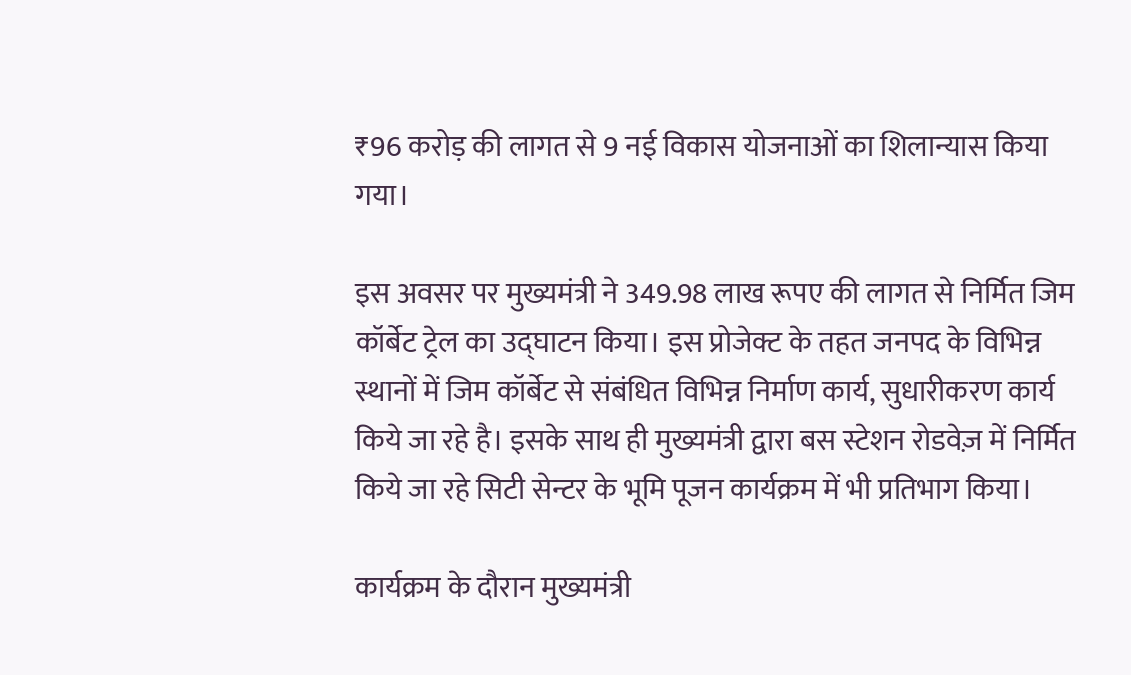₹96 करोड़ की लागत से 9 नई विकास योजनाओं का शिलान्यास किया गया।

इस अवसर पर मुख्यमंत्री ने 349.98 लाख रूपए की लागत से निर्मित जिम कॉर्बेट ट्रेल का उद्घाटन किया। इस प्रोजेक्ट के तहत जनपद के विभिन्न स्थानों में जिम कॉर्बेट से संबंधित विभिन्न निर्माण कार्य, सुधारीकरण कार्य किये जा रहे है। इसके साथ ही मुख्यमंत्री द्वारा बस स्टेशन रोडवेज़ में निर्मित किये जा रहे सिटी सेन्टर के भूमि पूजन कार्यक्रम में भी प्रतिभाग किया।

कार्यक्रम के दौरान मुख्यमंत्री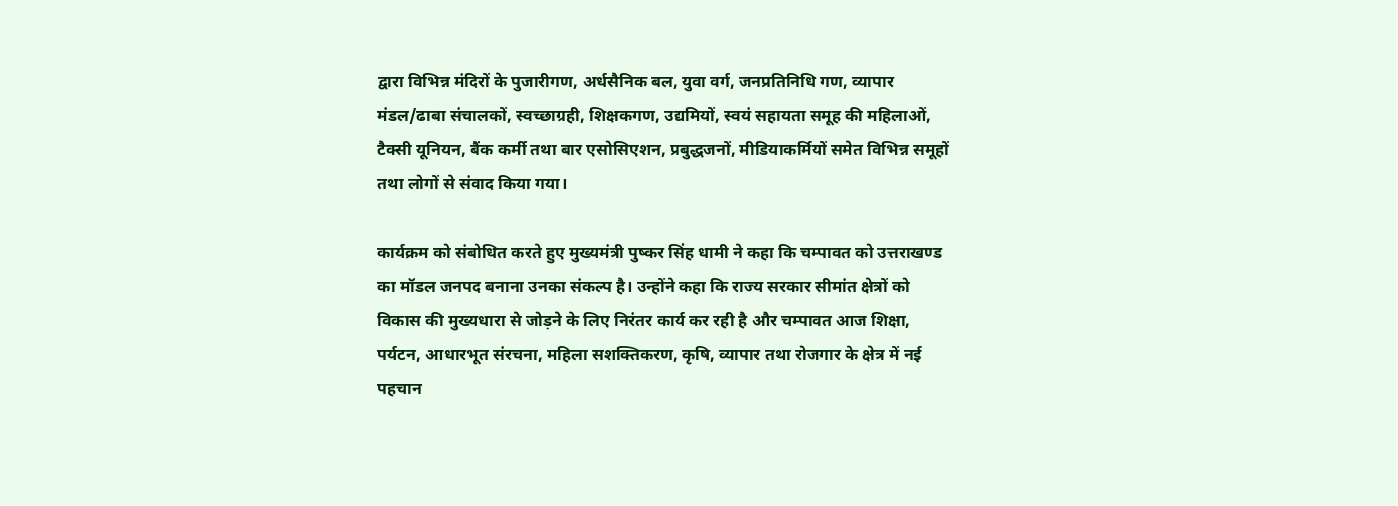द्वारा विभिन्न मंदिरों के पुजारीगण, अर्धसैनिक बल, युवा वर्ग, जनप्रतिनिधि गण, व्यापार मंडल/ढाबा संचालकों, स्वच्छाग्रही, शिक्षकगण, उद्यमियों, स्वयं सहायता समूह की महिलाओं, टैक्सी यूनियन, बैंक कर्मी तथा बार एसोसिएशन, प्रबुद्धजनों, मीडियाकर्मियों समेत विभिन्न समूहों तथा लोगों से संवाद किया गया।

कार्यक्रम को संबोधित करते हुए मुख्यमंत्री पुष्कर सिंह धामी ने कहा कि चम्पावत को उत्तराखण्ड का मॉडल जनपद बनाना उनका संकल्प है। उन्होंने कहा कि राज्य सरकार सीमांत क्षेत्रों को विकास की मुख्यधारा से जोड़ने के लिए निरंतर कार्य कर रही है और चम्पावत आज शिक्षा, पर्यटन, आधारभूत संरचना, महिला सशक्तिकरण, कृषि, व्यापार तथा रोजगार के क्षेत्र में नई पहचान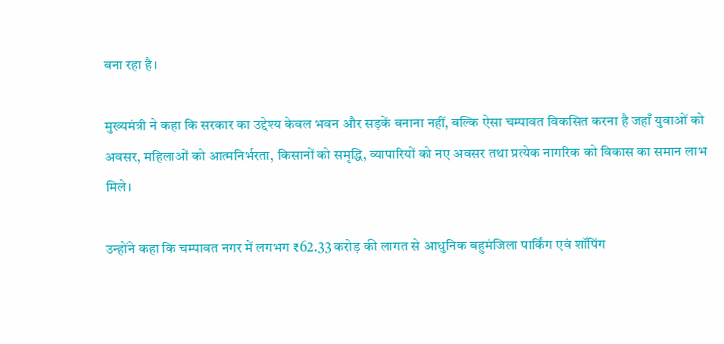बना रहा है।

मुख्यमंत्री ने कहा कि सरकार का उद्देश्य केवल भवन और सड़कें बनाना नहीं, बल्कि ऐसा चम्पावत विकसित करना है जहाँ युवाओं को अवसर, महिलाओं को आत्मनिर्भरता, किसानों को समृद्धि, व्यापारियों को नए अवसर तथा प्रत्येक नागरिक को विकास का समान लाभ मिले।

उन्होंने कहा कि चम्पावत नगर में लगभग ₹62.33 करोड़ की लागत से आधुनिक बहुमंजिला पार्किंग एवं शॉपिंग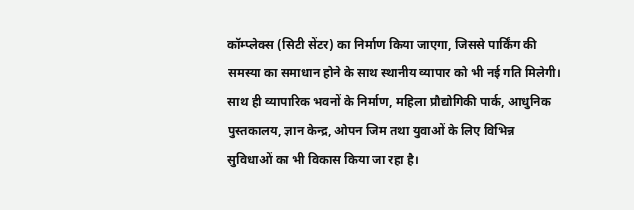कॉम्प्लेक्स (सिटी सेंटर) का निर्माण किया जाएगा, जिससे पार्किंग की समस्या का समाधान होने के साथ स्थानीय व्यापार को भी नई गति मिलेगी। साथ ही व्यापारिक भवनों के निर्माण, महिला प्रौद्योगिकी पार्क, आधुनिक पुस्तकालय, ज्ञान केन्द्र, ओपन जिम तथा युवाओं के लिए विभिन्न सुविधाओं का भी विकास किया जा रहा है।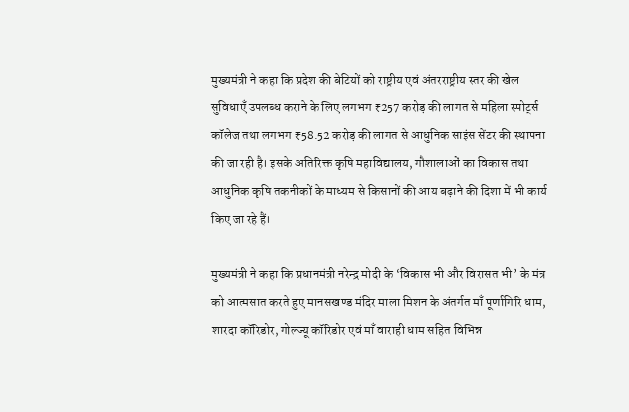मुख्यमंत्री ने कहा कि प्रदेश की बेटियों को राष्ट्रीय एवं अंतरराष्ट्रीय स्तर की खेल सुविधाएँ उपलब्ध कराने के लिए लगभग ₹257 करोड़ की लागत से महिला स्पोर्ट्स कॉलेज तथा लगभग ₹58.52 करोड़ की लागत से आधुनिक साइंस सेंटर की स्थापना की जा रही है। इसके अतिरिक्त कृषि महाविद्यालय, गौशालाओं का विकास तथा आधुनिक कृषि तकनीकों के माध्यम से किसानों की आय बढ़ाने की दिशा में भी कार्य किए जा रहे हैं।

मुख्यमंत्री ने कहा कि प्रधानमंत्री नरेन्द्र मोदी के ‘विकास भी और विरासत भी’ के मंत्र को आत्मसात करते हुए मानसखण्ड मंदिर माला मिशन के अंतर्गत माँ पूर्णागिरि धाम, शारदा कॉरिडोर, गोल्ज्यू कॉरिडोर एवं माँ वाराही धाम सहित विभिन्न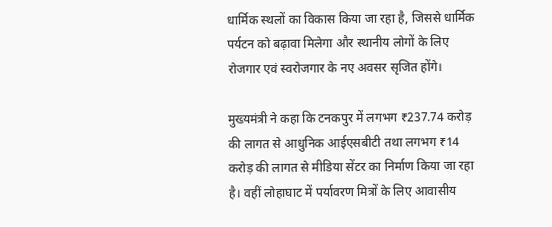धार्मिक स्थलों का विकास किया जा रहा है, जिससे धार्मिक पर्यटन को बढ़ावा मिलेगा और स्थानीय लोगों के लिए रोजगार एवं स्वरोजगार के नए अवसर सृजित होंगे।

मुख्यमंत्री ने कहा कि टनकपुर में लगभग ₹237.74 करोड़ की लागत से आधुनिक आईएसबीटी तथा लगभग ₹14 करोड़ की लागत से मीडिया सेंटर का निर्माण किया जा रहा है। वहीं लोहाघाट में पर्यावरण मित्रों के लिए आवासीय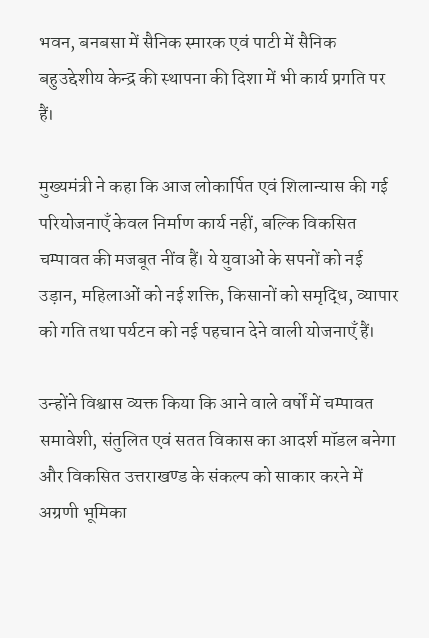भवन, बनबसा में सैनिक स्मारक एवं पाटी में सैनिक बहुउद्देशीय केन्द्र की स्थापना की दिशा में भी कार्य प्रगति पर हैं।

मुख्यमंत्री ने कहा कि आज लोकार्पित एवं शिलान्यास की गई परियोजनाएँ केवल निर्माण कार्य नहीं, बल्कि विकसित चम्पावत की मजबूत नींव हैं। ये युवाओं के सपनों को नई उड़ान, महिलाओं को नई शक्ति, किसानों को समृद्धि, व्यापार को गति तथा पर्यटन को नई पहचान देने वाली योजनाएँ हैं।

उन्होंने विश्वास व्यक्त किया कि आने वाले वर्षों में चम्पावत समावेशी, संतुलित एवं सतत विकास का आदर्श मॉडल बनेगा और विकसित उत्तराखण्ड के संकल्प को साकार करने में अग्रणी भूमिका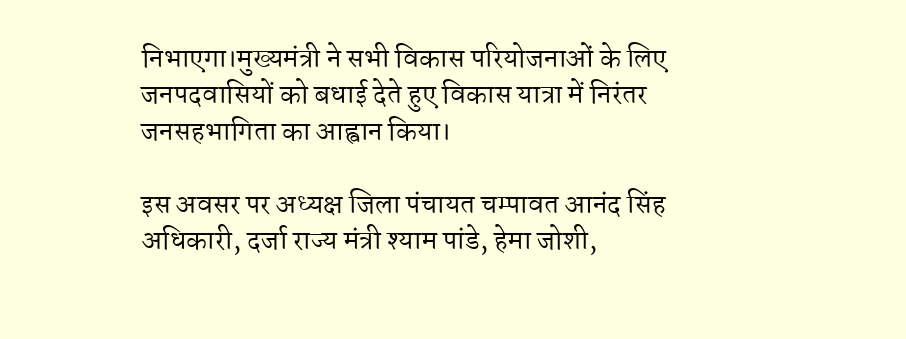निभाएगा।मुख्यमंत्री ने सभी विकास परियोजनाओं के लिए जनपदवासियों को बधाई देते हुए विकास यात्रा में निरंतर जनसहभागिता का आह्वान किया।

इस अवसर पर अध्यक्ष जिला पंचायत चम्पावत आनंद सिंह अधिकारी, दर्जा राज्य मंत्री श्याम पांडे, हेमा जोशी,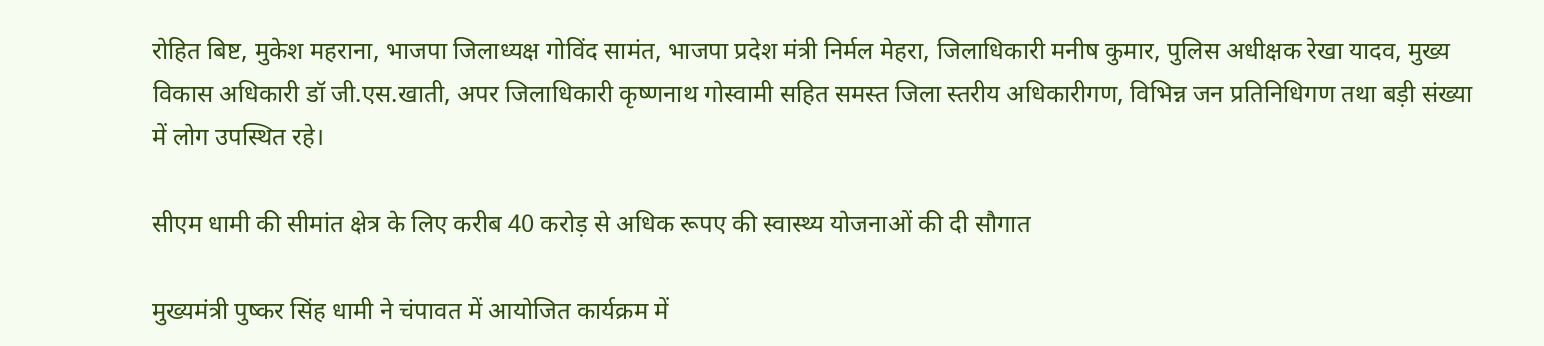रोहित बिष्ट, मुकेश महराना, भाजपा जिलाध्यक्ष गोविंद सामंत, भाजपा प्रदेश मंत्री निर्मल मेहरा, जिलाधिकारी मनीष कुमार, पुलिस अधीक्षक रेखा यादव, मुख्य विकास अधिकारी डॉ जी.एस.खाती, अपर जिलाधिकारी कृष्णनाथ गोस्वामी सहित समस्त जिला स्तरीय अधिकारीगण, विभिन्न जन प्रतिनिधिगण तथा बड़ी संख्या में लोग उपस्थित रहे।

सीएम धामी की सीमांत क्षेत्र के लिए करीब 40 करोड़ से अधिक रूपए की स्वास्थ्य योजनाओं की दी सौगात

मुख्यमंत्री पुष्कर सिंह धामी ने चंपावत में आयोजित कार्यक्रम में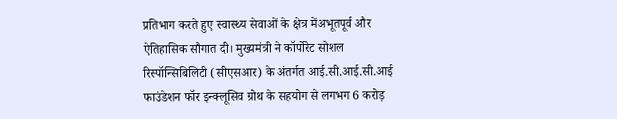प्रतिभाग करते हुए स्वास्थ्य सेवाओं के क्षेत्र मेंअभूतपूर्व और ऐतिहासिक सौगात दी। मुख्यमंत्री ने कॉर्पोरेट सोशल रिस्पॉन्सिबिलिटी (सीएसआर) के अंतर्गत आई.सी.आई.सी.आई फाउंडेशन फॉर इन्क्लूसिव ग्रोथ के सहयोग से लगभग 6 करोड़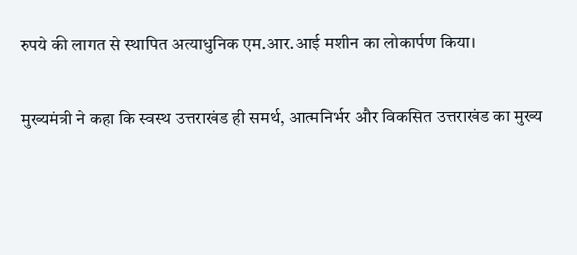रुपये की लागत से स्थापित अत्याधुनिक एम.आर.आई मशीन का लोकार्पण किया।

मुख्यमंत्री ने कहा कि स्वस्थ उत्तराखंड ही समर्थ, आत्मनिर्भर और विकसित उत्तराखंड का मुख्य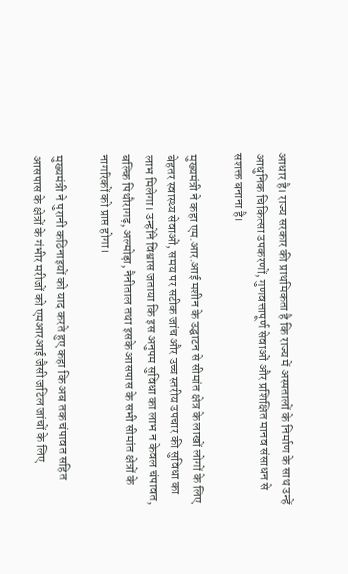आधार है। राज्य सरकार की प्राथमिकता है कि राज्य में अस्पतालों के निर्माण के साथ उन्हें आधुनिक चिकित्सा उपकरणों, गुणवत्तापूर्ण सेवाओं और प्रशिक्षित मानव संसाधन से सशक्त बनाना है।

मुख्यमंत्री ने कहा एम.आर.आई मशीन के उद्घाटन से सीमांत क्षेत्र के लाखों लोगों के लिए बेहतर स्वास्थ्य सेवाओं, समय पर सटीक जांच और उच्च स्तरीय उपचार की सुविधा का लाभ मिलेगा। उन्होंने विश्वास जताया कि इस अनुपम सुविधा का लाभ न केवल चंपावत, बल्कि पिथौरागढ़, अल्मोड़ा, नैनीताल तथा इसके आसपास के सभी सीमांत क्षेत्रों के नागरिकों को प्राप्त होगा।

मुख्यमंत्री ने पुरानी कठिनाइयों को याद करते हुए कहा कि अब तक चंपावत सहित आसपास के क्षेत्रों के गंभीर मरीजों को एमआरआई जैसी जटिल जांचों के लिए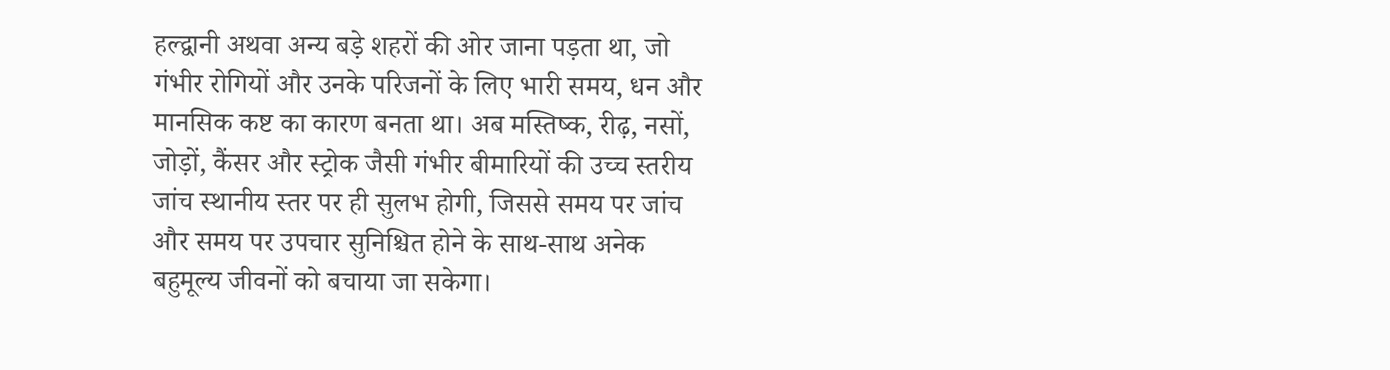हल्द्वानी अथवा अन्य बड़े शहरों की ओर जाना पड़ता था, जो गंभीर रोगियों और उनके परिजनों के लिए भारी समय, धन और मानसिक कष्ट का कारण बनता था। अब मस्तिष्क, रीढ़, नसों, जोड़ों, कैंसर और स्ट्रोक जैसी गंभीर बीमारियों की उच्च स्तरीय जांच स्थानीय स्तर पर ही सुलभ होगी, जिससे समय पर जांच और समय पर उपचार सुनिश्चित होने के साथ-साथ अनेक बहुमूल्य जीवनों को बचाया जा सकेगा।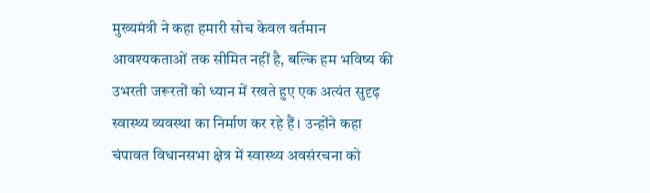मुख्यमंत्री ने कहा हमारी सोच केवल वर्तमान आवश्यकताओं तक सीमित नहीं है, बल्कि हम भविष्य की उभरती जरूरतों को ध्यान में रखते हुए एक अत्यंत सुदृढ़ स्वास्थ्य व्यवस्था का निर्माण कर रहे हैं। उन्होंने कहा चंपावत विधानसभा क्षेत्र में स्वास्थ्य अवसंरचना को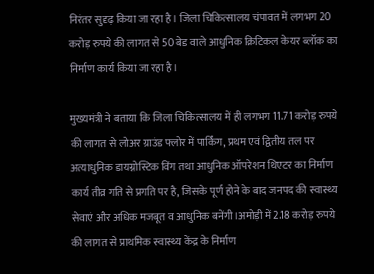निरंतर सुदृढ़ किया जा रहा है। जिला चिकित्सालय चंपावत में लगभग 20 करोड़ रुपये की लागत से 50 बेड वाले आधुनिक क्रिटिकल केयर ब्लॉक का निर्माण कार्य किया जा रहा है।

मुख्यमंत्री ने बताया कि जिला चिकित्सालय में ही लगभग 11.71 करोड़ रुपये की लागत से लोअर ग्राउंड फ्लोर में पार्किंग, प्रथम एवं द्वितीय तल पर अत्याधुनिक डायग्नोस्टिक विंग तथा आधुनिक ऑपरेशन थिएटर का निर्माण कार्य तीव्र गति से प्रगति पर है, जिसके पूर्ण होने के बाद जनपद की स्वास्थ्य सेवाएं और अधिक मजबूत व आधुनिक बनेंगी।अमोड़ी में 2.18 करोड़ रुपये की लागत से प्राथमिक स्वास्थ्य केंद्र के निर्माण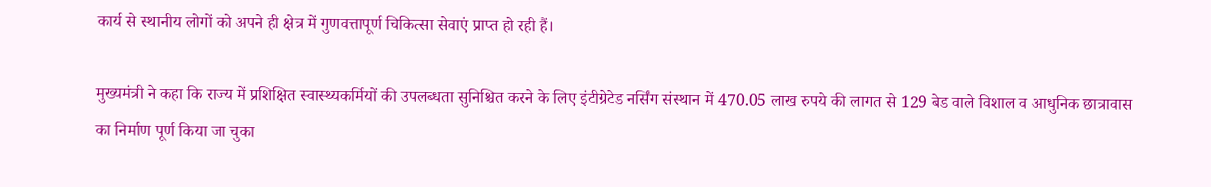कार्य से स्थानीय लोगों को अपने ही क्षेत्र में गुणवत्तापूर्ण चिकित्सा सेवाएं प्राप्त हो रही हैं।

मुख्यमंत्री ने कहा कि राज्य में प्रशिक्षित स्वास्थ्यकर्मियों की उपलब्धता सुनिश्चित करने के लिए इंटीग्रेटेड नर्सिंग संस्थान में 470.05 लाख रुपये की लागत से 129 बेड वाले विशाल व आधुनिक छात्रावास का निर्माण पूर्ण किया जा चुका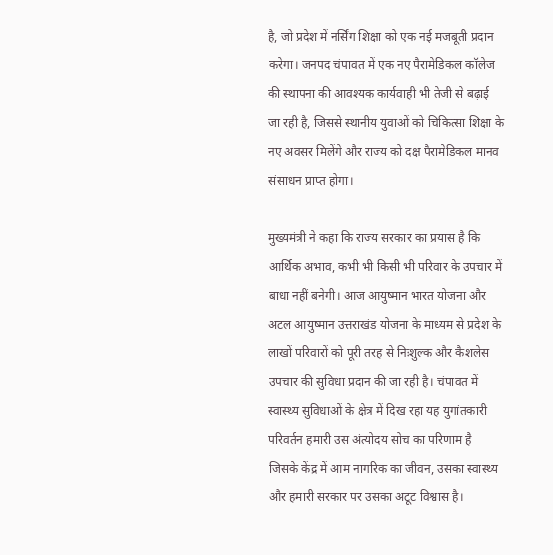है, जो प्रदेश में नर्सिंग शिक्षा को एक नई मजबूती प्रदान करेगा। जनपद चंपावत में एक नए पैरामेडिकल कॉलेज की स्थापना की आवश्यक कार्यवाही भी तेजी से बढ़ाई जा रही है, जिससे स्थानीय युवाओं को चिकित्सा शिक्षा के नए अवसर मिलेंगे और राज्य को दक्ष पैरामेडिकल मानव संसाधन प्राप्त होगा।

मुख्यमंत्री ने कहा कि राज्य सरकार का प्रयास है कि आर्थिक अभाव, कभी भी किसी भी परिवार के उपचार में बाधा नहीं बनेगी। आज आयुष्मान भारत योजना और अटल आयुष्मान उत्तराखंड योजना के माध्यम से प्रदेश के लाखों परिवारों को पूरी तरह से निःशुल्क और कैशलेस उपचार की सुविधा प्रदान की जा रही है। चंपावत में स्वास्थ्य सुविधाओं के क्षेत्र में दिख रहा यह युगांतकारी परिवर्तन हमारी उस अंत्योदय सोच का परिणाम है जिसके केंद्र में आम नागरिक का जीवन, उसका स्वास्थ्य और हमारी सरकार पर उसका अटूट विश्वास है।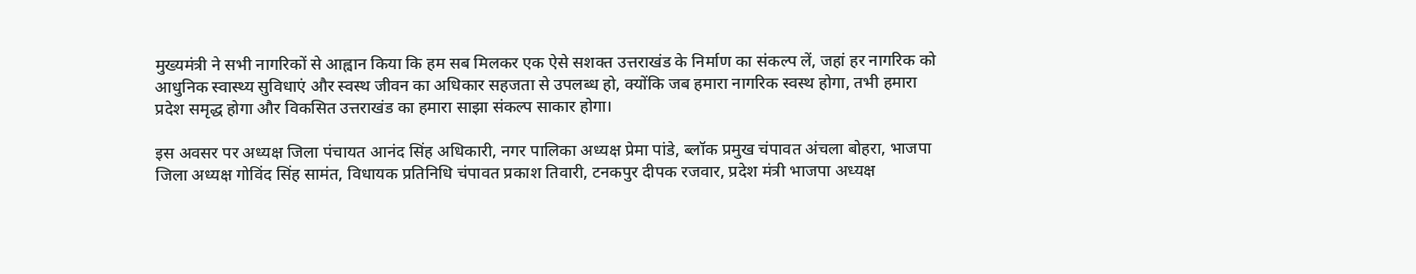मुख्यमंत्री ने सभी नागरिकों से आह्वान किया कि हम सब मिलकर एक ऐसे सशक्त उत्तराखंड के निर्माण का संकल्प लें, जहां हर नागरिक को आधुनिक स्वास्थ्य सुविधाएं और स्वस्थ जीवन का अधिकार सहजता से उपलब्ध हो, क्योंकि जब हमारा नागरिक स्वस्थ होगा, तभी हमारा प्रदेश समृद्ध होगा और विकसित उत्तराखंड का हमारा साझा संकल्प साकार होगा।

इस अवसर पर अध्यक्ष जिला पंचायत आनंद सिंह अधिकारी, नगर पालिका अध्यक्ष प्रेमा पांडे, ब्लॉक प्रमुख चंपावत अंचला बोहरा, भाजपा जिला अध्यक्ष गोविंद सिंह सामंत, विधायक प्रतिनिधि चंपावत प्रकाश तिवारी, टनकपुर दीपक रजवार, प्रदेश मंत्री भाजपा अध्यक्ष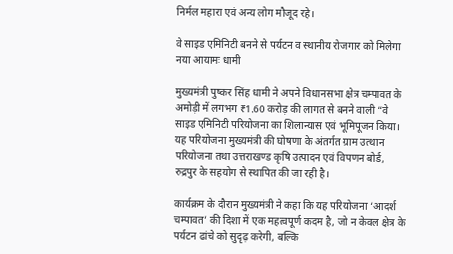निर्मल महारा एवं अन्य लोग मौजूद रहे।

वे साइड एमिनिटी बनने से पर्यटन व स्थानीय रोजगार को मिलेगा नया आयामः धामी

मुख्यमंत्री पुष्कर सिंह धामी ने अपने विधानसभा क्षेत्र चम्पावत के अमोड़ी में लगभग ₹1.60 करोड़ की लागत से बनने वाली “वे साइड एमिनिटी परियोजना का शिलान्यास एवं भूमिपूजन किया। यह परियोजना मुख्यमंत्री की घोषणा के अंतर्गत ग्राम उत्थान परियोजना तथा उत्तराखण्ड कृषि उत्पादन एवं विपणन बोर्ड, रुद्रपुर के सहयोग से स्थापित की जा रही है।

कार्यक्रम के दौरान मुख्यमंत्री ने कहा कि यह परियोजना ‘आदर्श चम्पावत’ की दिशा में एक महत्वपूर्ण कदम है, जो न केवल क्षेत्र के पर्यटन ढांचे को सुदृढ़ करेगी, बल्कि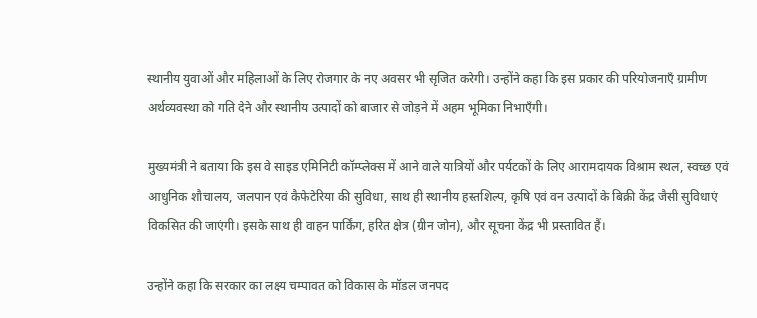स्थानीय युवाओं और महिलाओं के लिए रोजगार के नए अवसर भी सृजित करेगी। उन्होंने कहा कि इस प्रकार की परियोजनाएँ ग्रामीण अर्थव्यवस्था को गति देने और स्थानीय उत्पादों को बाजार से जोड़ने में अहम भूमिका निभाएँगी।

मुख्यमंत्री ने बताया कि इस वे साइड एमिनिटी कॉम्प्लेक्स में आने वाले यात्रियों और पर्यटकों के लिए आरामदायक विश्राम स्थल, स्वच्छ एवं आधुनिक शौचालय, जलपान एवं कैफेटेरिया की सुविधा, साथ ही स्थानीय हस्तशिल्प, कृषि एवं वन उत्पादों के बिक्री केंद्र जैसी सुविधाएं विकसित की जाएंगी। इसके साथ ही वाहन पार्किंग, हरित क्षेत्र (ग्रीन जोन), और सूचना केंद्र भी प्रस्तावित हैं।

उन्होंने कहा कि सरकार का लक्ष्य चम्पावत को विकास के मॉडल जनपद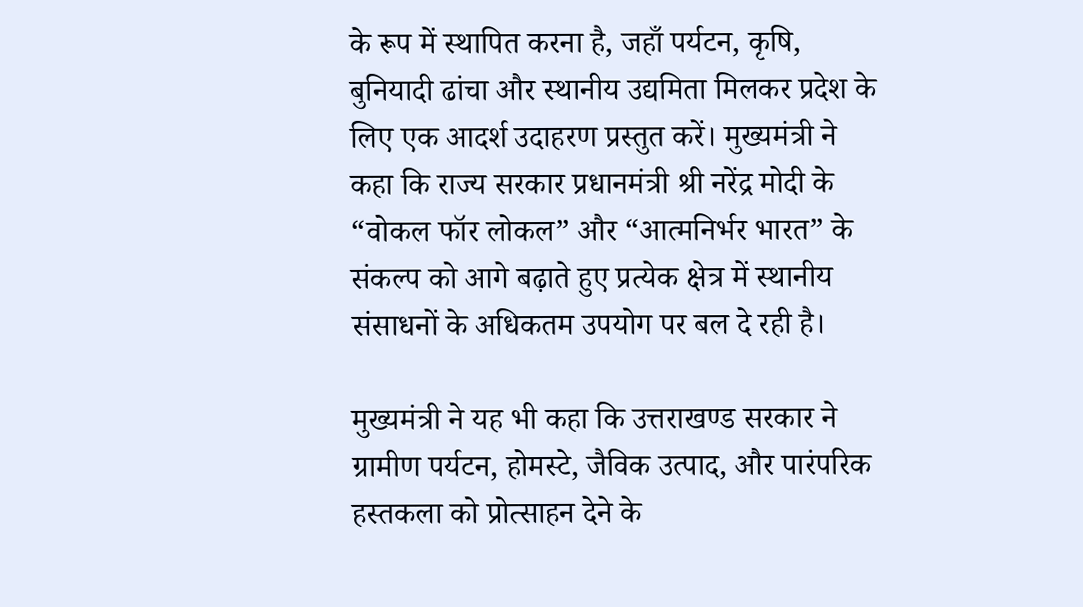के रूप में स्थापित करना है, जहाँ पर्यटन, कृषि, बुनियादी ढांचा और स्थानीय उद्यमिता मिलकर प्रदेश के लिए एक आदर्श उदाहरण प्रस्तुत करें। मुख्यमंत्री ने कहा कि राज्य सरकार प्रधानमंत्री श्री नरेंद्र मोदी के “वोकल फॉर लोकल” और “आत्मनिर्भर भारत” के संकल्प को आगे बढ़ाते हुए प्रत्येक क्षेत्र में स्थानीय संसाधनों के अधिकतम उपयोग पर बल दे रही है।

मुख्यमंत्री ने यह भी कहा कि उत्तराखण्ड सरकार ने ग्रामीण पर्यटन, होमस्टे, जैविक उत्पाद, और पारंपरिक हस्तकला को प्रोत्साहन देने के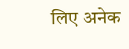लिए अनेक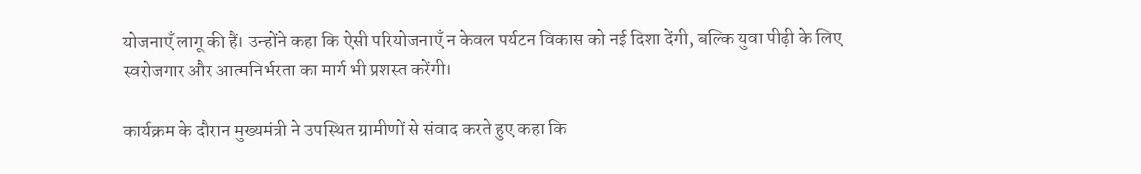योजनाएँ लागू की हैं। उन्होंने कहा कि ऐसी परियोजनाएँ न केवल पर्यटन विकास को नई दिशा देंगी, बल्कि युवा पीढ़ी के लिए स्वरोजगार और आत्मनिर्भरता का मार्ग भी प्रशस्त करेंगी।

कार्यक्रम के दौरान मुख्यमंत्री ने उपस्थित ग्रामीणों से संवाद करते हुए कहा कि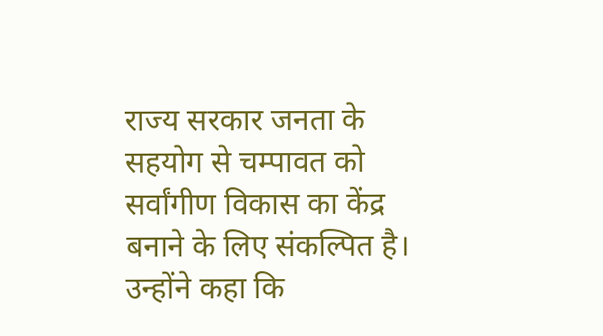राज्य सरकार जनता के सहयोग से चम्पावत को सर्वांगीण विकास का केंद्र बनाने के लिए संकल्पित है। उन्होंने कहा कि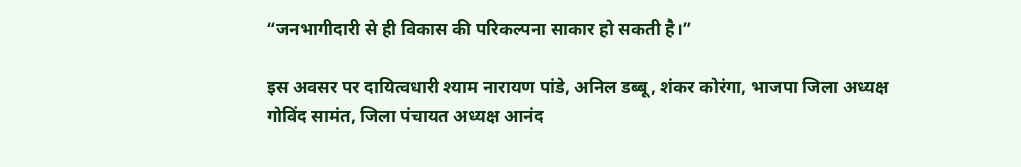“जनभागीदारी से ही विकास की परिकल्पना साकार हो सकती है।”

इस अवसर पर दायित्वधारी श्याम नारायण पांडे, अनिल डब्बू, शंकर कोरंगा, भाजपा जिला अध्यक्ष गोविंद सामंत, जिला पंचायत अध्यक्ष आनंद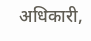अधिकारी,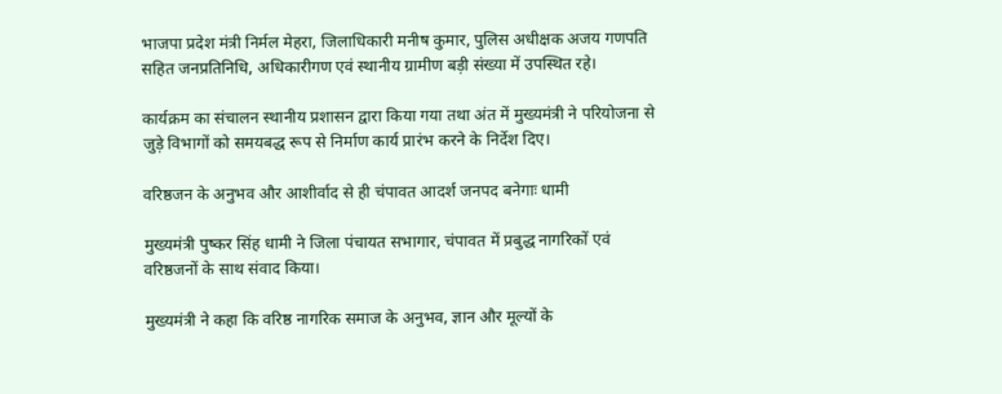भाजपा प्रदेश मंत्री निर्मल मेहरा, जिलाधिकारी मनीष कुमार, पुलिस अधीक्षक अजय गणपति सहित जनप्रतिनिधि, अधिकारीगण एवं स्थानीय ग्रामीण बड़ी संख्या में उपस्थित रहे।

कार्यक्रम का संचालन स्थानीय प्रशासन द्वारा किया गया तथा अंत में मुख्यमंत्री ने परियोजना से जुड़े विभागों को समयबद्ध रूप से निर्माण कार्य प्रारंभ करने के निर्देश दिए।

वरिष्ठजन के अनुभव और आशीर्वाद से ही चंपावत आदर्श जनपद बनेगाः धामी

मुख्यमंत्री पुष्कर सिंह धामी ने जिला पंचायत सभागार, चंपावत में प्रबुद्ध नागरिकों एवं वरिष्ठजनों के साथ संवाद किया।

मुख्यमंत्री ने कहा कि वरिष्ठ नागरिक समाज के अनुभव, ज्ञान और मूल्यों के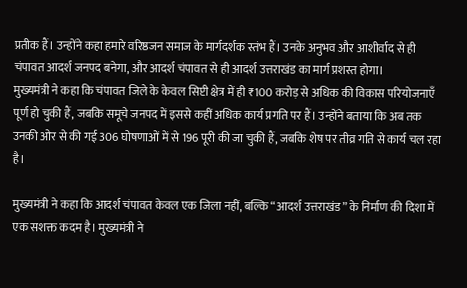प्रतीक हैं। उन्होंने कहा हमारे वरिष्ठजन समाज के मार्गदर्शक स्तंभ हैं। उनके अनुभव और आशीर्वाद से ही चंपावत आदर्श जनपद बनेगा, और आदर्श चंपावत से ही आदर्श उत्तराखंड का मार्ग प्रशस्त होगा।
मुख्यमंत्री ने कहा कि चंपावत जिले के केवल सिप्टी क्षेत्र में ही ₹100 करोड़ से अधिक की विकास परियोजनाएँ पूर्ण हो चुकी हैं, जबकि समूचे जनपद में इससे कहीं अधिक कार्य प्रगति पर हैं। उन्होंने बताया कि अब तक उनकी ओर से की गई 306 घोषणाओं में से 196 पूरी की जा चुकी हैं, जबकि शेष पर तीव्र गति से कार्य चल रहा है।

मुख्यमंत्री ने कहा कि आदर्श चंपावत केवल एक जिला नहीं, बल्कि “आदर्श उत्तराखंड” के निर्माण की दिशा में एक सशक्त कदम है। मुख्यमंत्री ने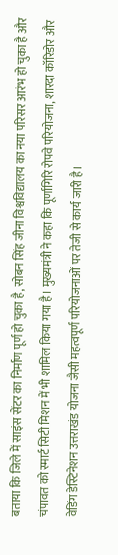बताया कि जिले में साइंस सेंटर का निर्माण पूर्ण हो चुका है, सोबन सिंह जीना विश्वविद्यालय का नया परिसर आरंभ हो चुका है और चंपावत को स्मार्ट सिटी मिशन में भी शामिल किया गया है। मुख्यमंत्री ने कहा कि पूर्णागिरि रोपवे परियोजना, शारदा कॉरिडोर और वेडिंग डेस्टिनेशन उत्तराखंड योजना जैसी महत्वपूर्ण परियोजनाओं पर तेजी से कार्य जारी है।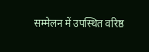सम्मेलन में उपस्थित वरिष्ठ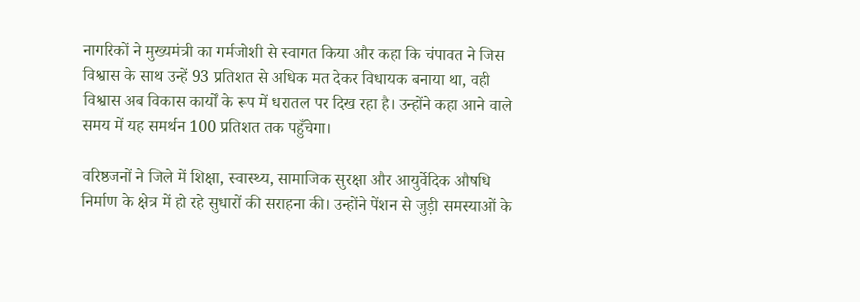नागरिकों ने मुख्यमंत्री का गर्मजोशी से स्वागत किया और कहा कि चंपावत ने जिस विश्वास के साथ उन्हें 93 प्रतिशत से अधिक मत देकर विधायक बनाया था, वही विश्वास अब विकास कार्यों के रूप में धरातल पर दिख रहा है। उन्होंने कहा आने वाले समय में यह समर्थन 100 प्रतिशत तक पहुँचेगा।

वरिष्ठजनों ने जिले में शिक्षा, स्वास्थ्य, सामाजिक सुरक्षा और आयुर्वेदिक औषधि निर्माण के क्षेत्र में हो रहे सुधारों की सराहना की। उन्होंने पेंशन से जुड़ी समस्याओं के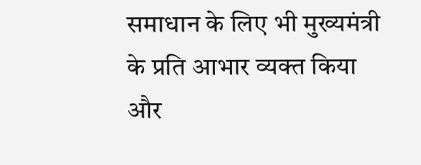समाधान के लिए भी मुख्यमंत्री के प्रति आभार व्यक्त किया और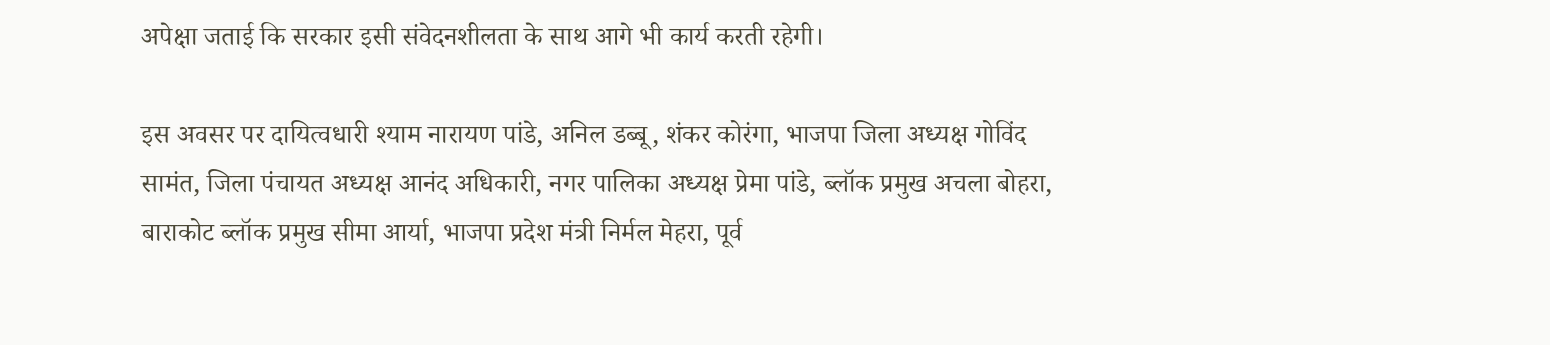अपेक्षा जताई कि सरकार इसी संवेदनशीलता के साथ आगे भी कार्य करती रहेगी।

इस अवसर पर दायित्वधारी श्याम नारायण पांडे, अनिल डब्बू, शंकर कोरंगा, भाजपा जिला अध्यक्ष गोविंद सामंत, जिला पंचायत अध्यक्ष आनंद अधिकारी, नगर पालिका अध्यक्ष प्रेमा पांडे, ब्लॉक प्रमुख अचला बोहरा, बाराकोट ब्लॉक प्रमुख सीमा आर्या, भाजपा प्रदेश मंत्री निर्मल मेहरा, पूर्व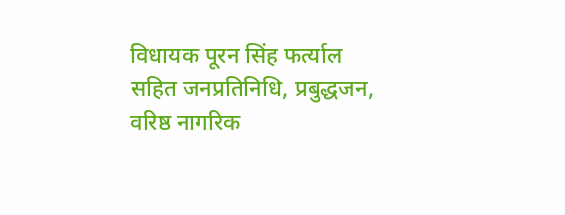विधायक पूरन सिंह फर्त्याल सहित जनप्रतिनिधि, प्रबुद्धजन, वरिष्ठ नागरिक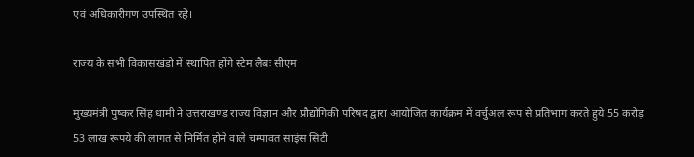एवं अधिकारीगण उपस्थित रहे।

राज्य के सभी विकासखंडो में स्थापित होंगे स्टेम लैबः सीएम

मुख्यमंत्री पुष्कर सिंह धामी ने उत्तराखण्ड राज्य विज्ञान और प्रौद्योगिकी परिषद द्वारा आयोजित कार्यक्रम में वर्चुअल रूप से प्रतिभाग करते हुये 55 करोड़ 53 लाख रूपये की लागत से निर्मित होने वाले चम्पावत साइंस सिटी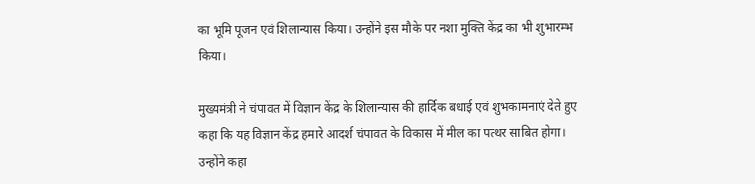का भूमि पूजन एवं शिलान्यास किया। उन्होंने इस मौके पर नशा मुक्ति केंद्र का भी शुभारम्भ किया।

मुख्यमंत्री ने चंपावत में विज्ञान केंद्र के शिलान्यास की हार्दिक बधाई एवं शुभकामनाएं देते हुए कहा कि यह विज्ञान केंद्र हमारे आदर्श चंपावत के विकास में मील का पत्थर साबित होगा। उन्होंने कहा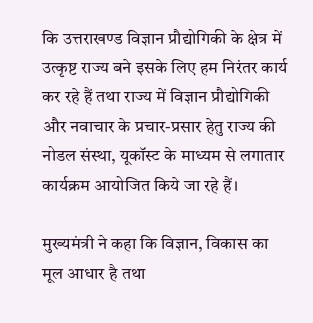कि उत्तराखण्ड विज्ञान प्रौद्योगिकी के क्षेत्र में उत्कृष्ट राज्य बने इसके लिए हम निरंतर कार्य कर रहे हैं तथा राज्य में विज्ञान प्रौद्योगिकी और नवाचार के प्रचार-प्रसार हेतु राज्य की नोडल संस्था, यूकॉस्ट के माध्यम से लगातार कार्यक्रम आयोजित किये जा रहे हैं।

मुख्यमंत्री ने कहा कि विज्ञान, विकास का मूल आधार है तथा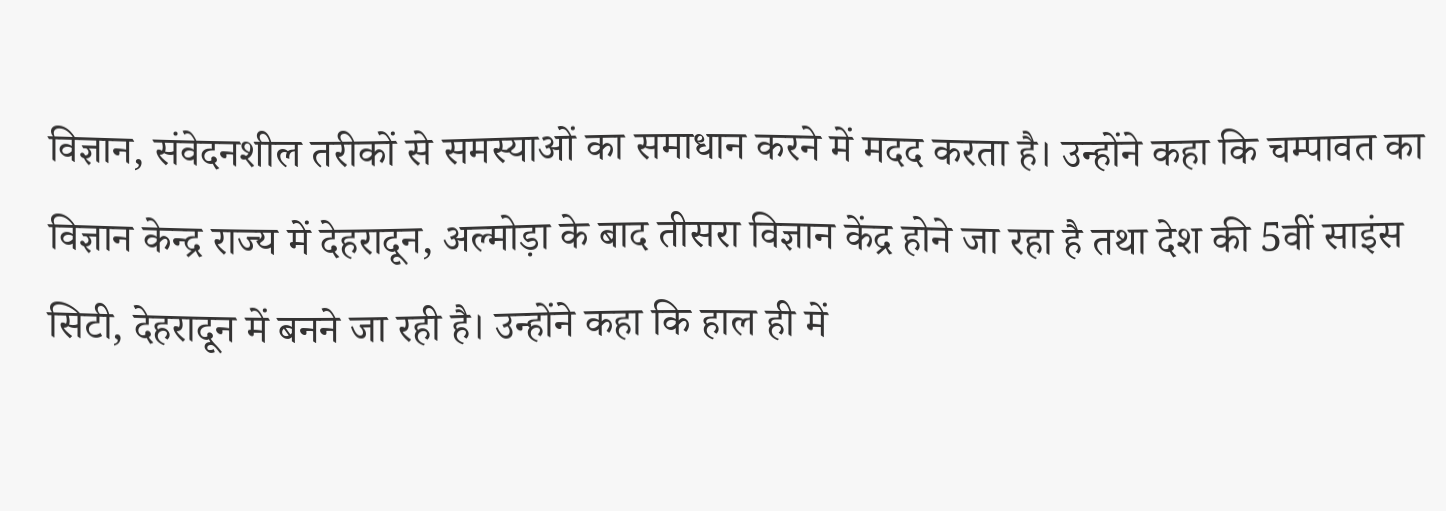विज्ञान, संवेदनशील तरीकों से समस्याओं का समाधान करने में मदद करता है। उन्होंने कहा कि चम्पावत का विज्ञान केन्द्र राज्य में देहरादून, अल्मोड़ा के बाद तीसरा विज्ञान केंद्र होने जा रहा है तथा देश की 5वीं साइंस सिटी, देहरादून में बनने जा रही है। उन्होंने कहा कि हाल ही में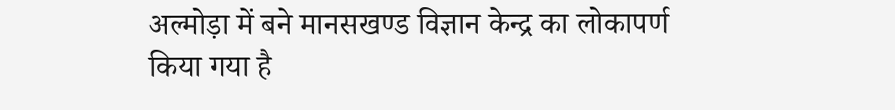अल्मोड़ा में बने मानसखण्ड विज्ञान केन्द्र का लोकापर्ण किया गया है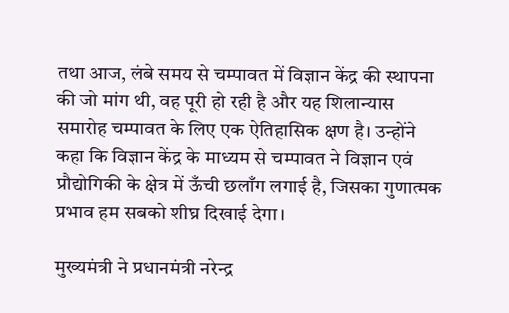तथा आज, लंबे समय से चम्पावत में विज्ञान केंद्र की स्थापना की जो मांग थी, वह पूरी हो रही है और यह शिलान्यास समारोह चम्पावत के लिए एक ऐतिहासिक क्षण है। उन्होंने कहा कि विज्ञान केंद्र के माध्यम से चम्पावत ने विज्ञान एवं प्रौद्योगिकी के क्षेत्र में ऊँची छलाँग लगाई है, जिसका गुणात्मक प्रभाव हम सबको शीघ्र दिखाई देगा।

मुख्यमंत्री ने प्रधानमंत्री नरेन्द्र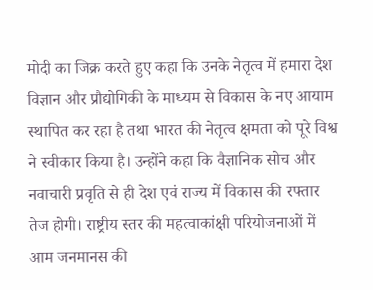मोदी का जिक्र करते हुए कहा कि उनके नेतृत्व में हमारा देश विज्ञान और प्रौद्योगिकी के माध्यम से विकास के नए आयाम स्थापित कर रहा है तथा भारत की नेतृत्व क्षमता को पूरे विश्व ने स्वीकार किया है। उन्होंने कहा कि वैज्ञानिक सोच और नवाचारी प्रवृति से ही देश एवं राज्य में विकास की रफ्तार तेज होगी। राष्ट्रीय स्तर की महत्वाकांक्षी परियोजनाओं में आम जनमानस की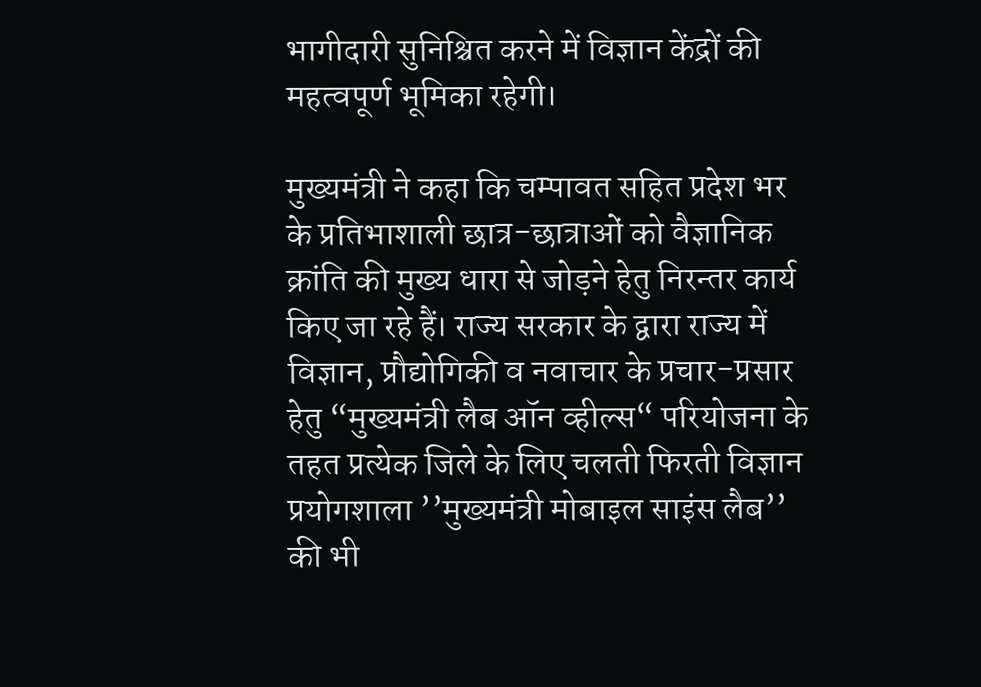भागीदारी सुनिश्चित करने में विज्ञान केंद्रों की महत्वपूर्ण भूमिका रहेगी।

मुख्यमंत्री ने कहा कि चम्पावत सहित प्रदेश भर के प्रतिभाशाली छात्र-छात्राओं को वैज्ञानिक क्रांति की मुख्य धारा से जोड़ने हेतु निरन्तर कार्य किए जा रहे हैं। राज्य सरकार के द्वारा राज्य में विज्ञान, प्रौद्योगिकी व नवाचार के प्रचार-प्रसार हेतु “मुख्यमंत्री लैब ऑन व्हील्स“ परियोजना के तहत प्रत्येक जिले के लिए चलती फिरती विज्ञान प्रयोगशाला ’’मुख्यमंत्री मोबाइल साइंस लैब’’ की भी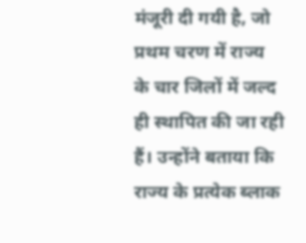मंजूरी दी गयी है, जो प्रथम चरण में राज्य के चार जिलों में जल्द ही स्थापित की जा रही हैं। उन्होंने बताया कि राज्य के प्रत्येक ब्लाक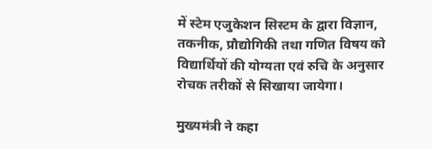में स्टेम एजुकेशन सिस्टम के द्वारा विज्ञान, तकनीक, प्रौद्योगिकी तथा गणित विषय को विद्यार्थियों की योग्यता एवं रुचि के अनुसार रोचक तरीकों से सिखाया जायेगा।

मुख्यमंत्री ने कहा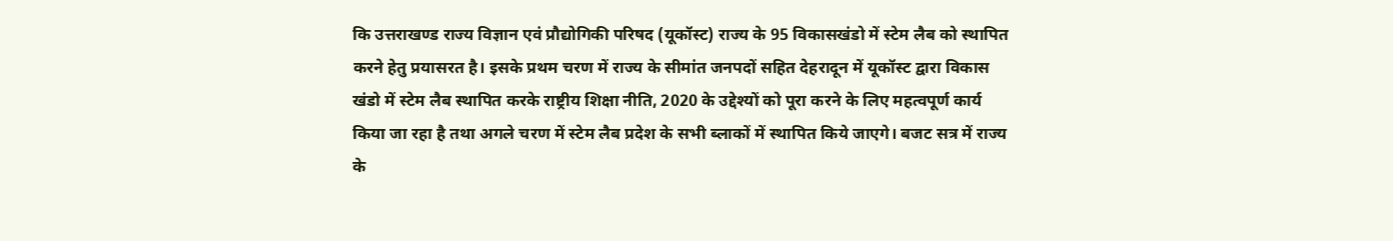कि उत्तराखण्ड राज्य विज्ञान एवं प्रौद्योगिकी परिषद (यूकॉस्ट) राज्य के 95 विकासखंडो में स्टेम लैब को स्थापित करने हेतु प्रयासरत है। इसके प्रथम चरण में राज्य के सीमांत जनपदों सहित देहरादून में यूकॉस्ट द्वारा विकास खंडो में स्टेम लैब स्थापित करके राष्ट्रीय शिक्षा नीति, 2020 के उद्देश्यों को पूरा करने के लिए महत्वपूर्ण कार्य किया जा रहा है तथा अगले चरण में स्टेम लैब प्रदेश के सभी ब्लाकों में स्थापित किये जाएगे। बजट सत्र में राज्य के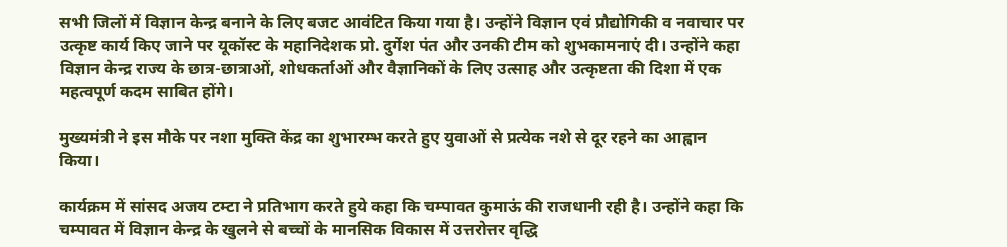सभी जिलों में विज्ञान केन्द्र बनाने के लिए बजट आवंटित किया गया है। उन्होंने विज्ञान एवं प्रौद्योगिकी व नवाचार पर उत्कृष्ट कार्य किए जाने पर यूकॉस्ट के महानिदेशक प्रो. दुर्गेश पंत और उनकी टीम को शुभकामनाएं दी। उन्होंने कहा विज्ञान केन्द्र राज्य के छात्र-छात्राओं, शोधकर्ताओं और वैज्ञानिकों के लिए उत्साह और उत्कृष्टता की दिशा में एक महत्वपूर्ण कदम साबित होंगे।

मुख्यमंत्री ने इस मौके पर नशा मुक्ति केंद्र का शुभारम्भ करते हुए युवाओं से प्रत्येक नशे से दूर रहने का आह्वान किया।

कार्यक्रम में सांसद अजय टम्टा ने प्रतिभाग करते हुये कहा कि चम्पावत कुमाऊं की राजधानी रही है। उन्होंने कहा कि चम्पावत में विज्ञान केन्द्र के खुलने से बच्चों के मानसिक विकास में उत्तरोत्तर वृद्धि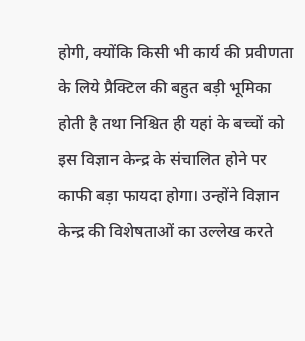होगी, क्योंकि किसी भी कार्य की प्रवीणता के लिये प्रैक्टिल की बहुत बड़ी भूमिका होती है तथा निश्चित ही यहां के बच्चों को इस विज्ञान केन्द्र के संचालित होने पर काफी बड़ा फायदा होगा। उन्होंने विज्ञान केन्द्र की विशेषताओं का उल्लेख करते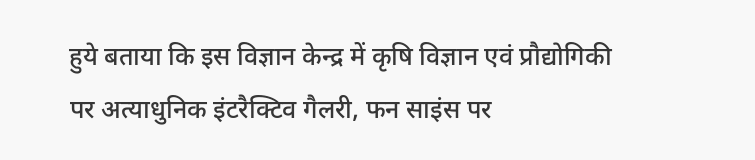हुये बताया कि इस विज्ञान केन्द्र में कृषि विज्ञान एवं प्रौद्योगिकी पर अत्याधुनिक इंटरैक्टिव गैलरी, फन साइंस पर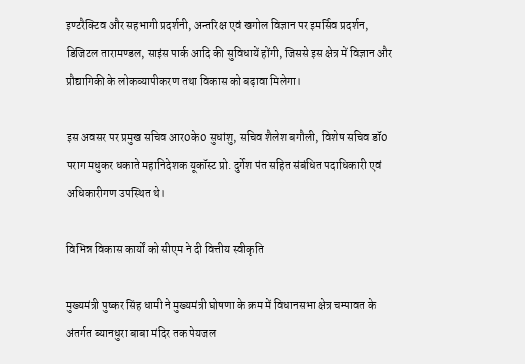इण्टरैक्टिव और सहभागी प्रदर्शनी, अन्तरिक्ष एवं खगोल विज्ञान पर इमर्सिव प्रदर्शन, डिजिटल तारामण्डल, साइंस पार्क आदि की सुविधायें होंगी, जिससे इस क्षेत्र में विज्ञान और प्रौद्यागिकी के लोकव्यापीकरण तथा विकास को बढ़ावा मिलेगा।

इस अवसर पर प्रमुख सचिव आर0के0 सुधांशु, सचिव शैलेश बगौली, विशेष सचिव डॉ0 पराग मधुकर धकाते महानिदेशक यूकॉस्ट प्रो. दुर्गेश पंत सहित संबंधित पदाधिकारी एवं अधिकारीगण उपस्थित थे।

विभिन्न विकास कार्यों को सीएम ने दी वित्तीय स्वीकृति

मुख्यमंत्री पुष्कर सिंह धामी ने मुख्यमंत्री घोषणा के क्रम में विधानसभा क्षेत्र चम्पावत के अंतर्गत ब्यानधुरा बाबा मंदिर तक पेयजल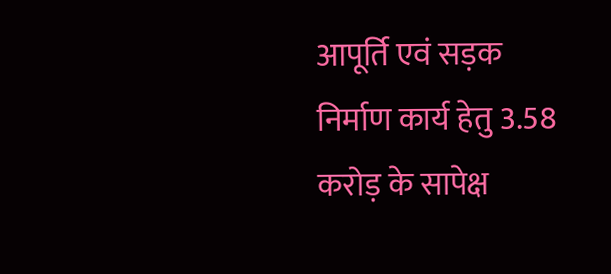आपूर्ति एवं सड़क निर्माण कार्य हेतु 3.58 करोड़ के सापेक्ष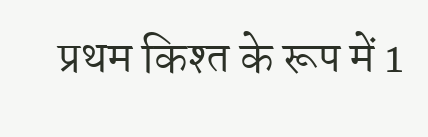प्रथम किश्त के रूप में 1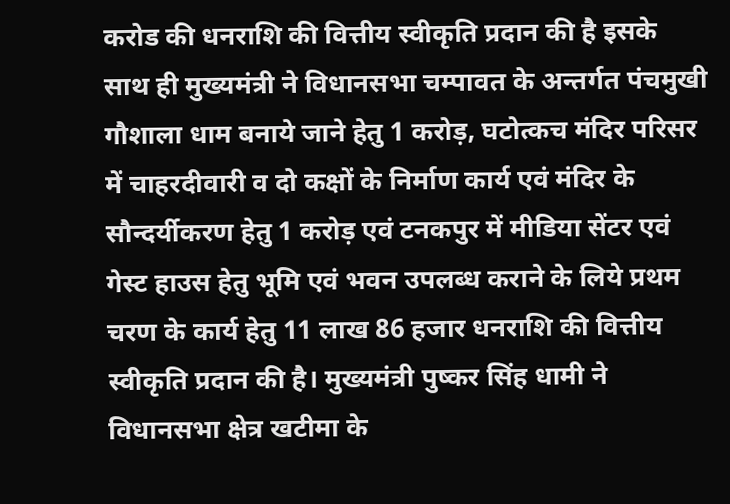करोड की धनराशि की वित्तीय स्वीकृति प्रदान की है इसके साथ ही मुख्यमंत्री ने विधानसभा चम्पावत के अन्तर्गत पंचमुखी गौशाला धाम बनाये जाने हेतु 1 करोड़, घटोत्कच मंदिर परिसर में चाहरदीवारी व दो कक्षों के निर्माण कार्य एवं मंदिर के सौन्दर्यीकरण हेतु 1 करोड़ एवं टनकपुर में मीडिया सेंटर एवं गेस्ट हाउस हेतु भूमि एवं भवन उपलब्ध कराने के लिये प्रथम चरण के कार्य हेतु 11 लाख 86 हजार धनराशि की वित्तीय स्वीकृति प्रदान की है। मुख्यमंत्री पुष्कर सिंह धामी ने विधानसभा क्षेत्र खटीमा के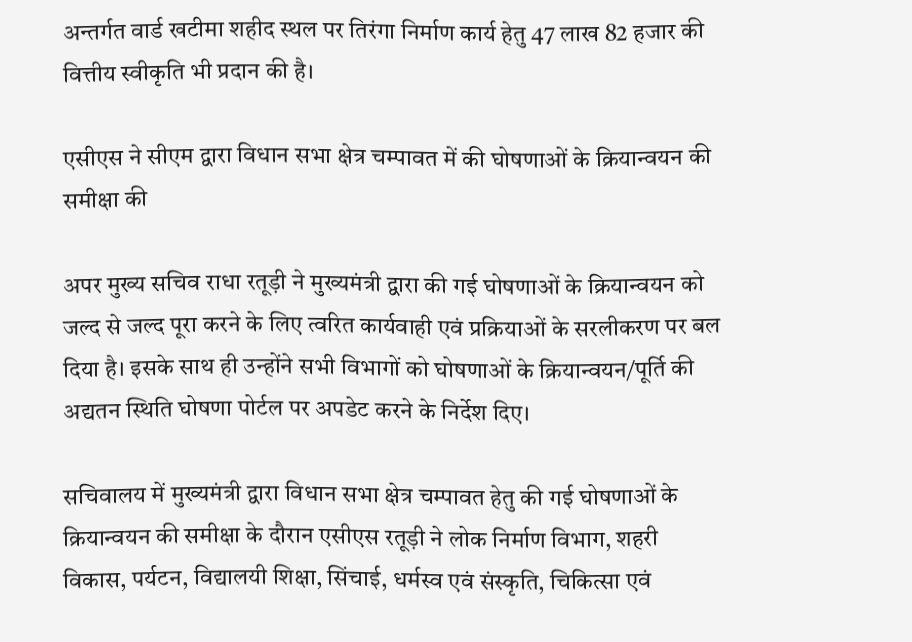अन्तर्गत वार्ड खटीमा शहीद स्थल पर तिरंगा निर्माण कार्य हेतु 47 लाख 82 हजार की वित्तीय स्वीकृति भी प्रदान की है।

एसीएस ने सीएम द्वारा विधान सभा क्षेत्र चम्पावत में की घोषणाओं के क्रियान्वयन की समीक्षा की

अपर मुख्य सचिव राधा रतूड़ी ने मुख्यमंत्री द्वारा की गई घोषणाओं के क्रियान्वयन को जल्द से जल्द पूरा करने के लिए त्वरित कार्यवाही एवं प्रक्रियाओं के सरलीकरण पर बल दिया है। इसके साथ ही उन्होंने सभी विभागों को घोषणाओं के क्रियान्वयन/पूर्ति की अद्यतन स्थिति घोषणा पोर्टल पर अपडेट करने के निर्देश दिए।

सचिवालय में मुख्यमंत्री द्वारा विधान सभा क्षेत्र चम्पावत हेतु की गई घोषणाओं के क्रियान्वयन की समीक्षा के दौरान एसीएस रतूड़ी ने लोक निर्माण विभाग, शहरी विकास, पर्यटन, विद्यालयी शिक्षा, सिंचाई, धर्मस्व एवं संस्कृति, चिकित्सा एवं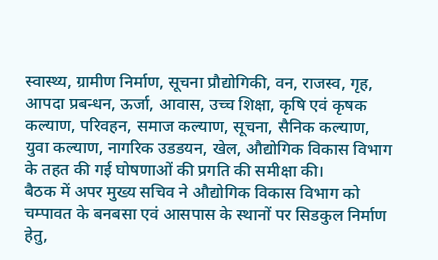स्वास्थ्य, ग्रामीण निर्माण, सूचना प्रौद्योगिकी, वन, राजस्व, गृह, आपदा प्रबन्धन, ऊर्जा, आवास, उच्च शिक्षा, कृषि एवं कृषक कल्याण, परिवहन, समाज कल्याण, सूचना, सैनिक कल्याण, युवा कल्याण, नागरिक उडडयन, खेल, औद्योगिक विकास विभाग के तहत की गई घोषणाओं की प्रगति की समीक्षा की।
बैठक में अपर मुख्य सचिव ने औद्योगिक विकास विभाग को चम्पावत के बनबसा एवं आसपास के स्थानों पर सिडकुल निर्माण हेतु,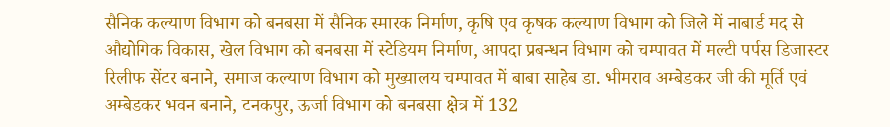सैनिक कल्याण विभाग को बनबसा में सैनिक स्मारक निर्माण, कृषि एव कृषक कल्याण विभाग को जिले में नाबार्ड मद से औद्योगिक विकास, खेल विभाग को बनबसा में स्टेडियम निर्माण, आपदा प्रबन्धन विभाग को चम्पावत में मल्टी पर्पस डिजास्टर रिलीफ सेंटर बनाने, समाज कल्याण विभाग को मुख्यालय चम्पावत में बाबा साहेब डा. भीमराव अम्बेडकर जी की मूर्ति एवं अम्बेडकर भवन बनाने, टनकपुर, ऊर्जा विभाग को बनबसा क्षेत्र में 132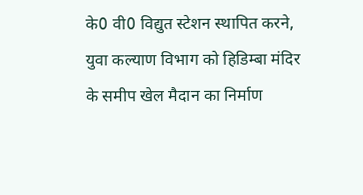के0 वी0 विद्युत स्टेशन स्थापित करने, युवा कल्याण विभाग को हिडिम्बा मंदिर के समीप खेल मैदान का निर्माण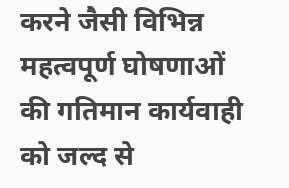करने जैसी विभिन्न महत्वपूर्ण घोषणाओं की गतिमान कार्यवाही को जल्द से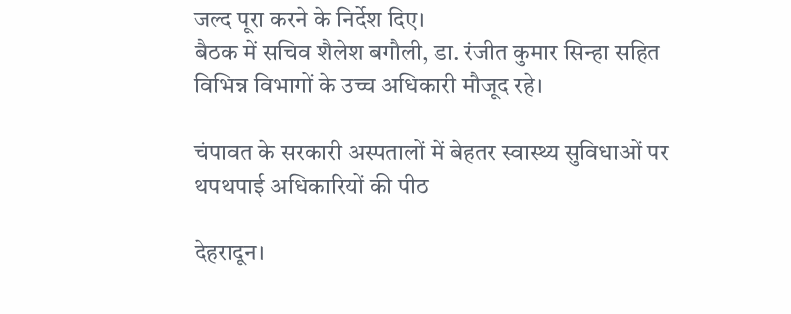जल्द पूरा करने के निर्देश दिए।
बैठक में सचिव शैलेश बगौली, डा. रंजीत कुमार सिन्हा सहित विभिन्न विभागों के उच्च अधिकारी मौजूद रहे।

चंपावत के सरकारी अस्पतालों में बेहतर स्वास्थ्य सुविधाओं पर थपथपाई अधिकारियों की पीठ

देहरादून।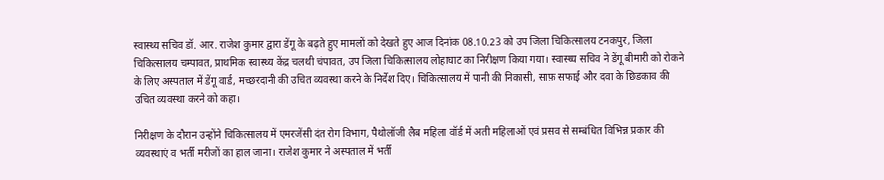स्वास्थ्य सचिव डॉ. आर. राजेश कुमार द्वारा डेंगू के बढ़ते हुए मामलों को देखते हुए आज दिनांक 08.10.23 को उप जिला चिकित्सालय टनकपुर, जिला चिकित्सालय चम्पावत, प्राथमिक स्वास्थ्य केंद्र चलथी चंपावत, उप जिला चिकित्सालय लोहाघाट का निरीक्षण किया गया। स्वास्थ्य सचिव ने डेंगू बीमारी को रोकने के लिए अस्पताल में डेंगू वार्ड, मच्छरदानी की उचित व्यवस्था करने के निर्देश दिए। चिकित्सालय में पानी की निकासी, साफ़ सफाई और दवा के छिडकाव की उचित व्यवस्था करने को कहा।

निरीक्षण के दौरान उन्होंने चिकित्सालय में एमरजेंसी दंत रोग विभाग, पैथोलॉजी लैब महिला वॉर्ड में अती महिलाओं एवं प्रसव से सम्बंधित विभिन्न प्रकार की व्यवस्थाएं व भर्ती मरीजों का हाल जाना। राजेश कुमार ने अस्पताल में भर्ती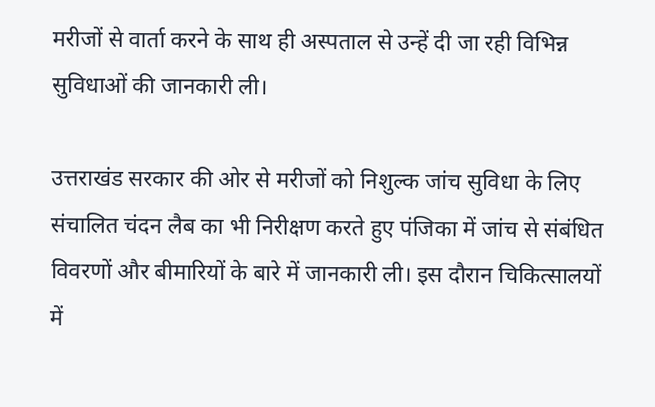मरीजों से वार्ता करने के साथ ही अस्पताल से उन्हें दी जा रही विभिन्न सुविधाओं की जानकारी ली।

उत्तराखंड सरकार की ओर से मरीजों को निशुल्क जांच सुविधा के लिए संचालित चंदन लैब का भी निरीक्षण करते हुए पंजिका में जांच से संबंधित विवरणों और बीमारियों के बारे में जानकारी ली। इस दौरान चिकित्सालयों में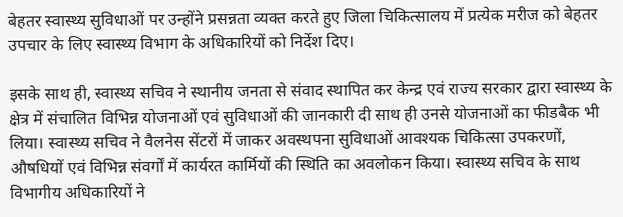बेहतर स्वास्थ्य सुविधाओं पर उन्होंने प्रसन्नता व्यक्त करते हुए जिला चिकित्सालय में प्रत्येक मरीज को बेहतर उपचार के लिए स्वास्थ्य विभाग के अधिकारियों को निर्देश दिए।

इसके साथ ही, स्वास्थ्य सचिव ने स्थानीय जनता से संवाद स्थापित कर केन्द्र एवं राज्य सरकार द्वारा स्वास्थ्य के क्षेत्र में संचालित विभिन्न योजनाओं एवं सुविधाओं की जानकारी दी साथ ही उनसे योजनाओं का फीडबैक भी लिया। स्वास्थ्य सचिव ने वैलनेस सेंटरों में जाकर अवस्थपना सुविधाओं आवश्यक चिकित्सा उपकरणों, औषधियों एवं विभिन्न संवर्गों में कार्यरत कार्मियों की स्थिति का अवलोकन किया। स्वास्थ्य सचिव के साथ विभागीय अधिकारियों ने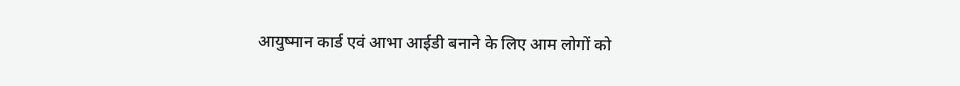आयुष्मान कार्ड एवं आभा आईडी बनाने के लिए आम लोगों को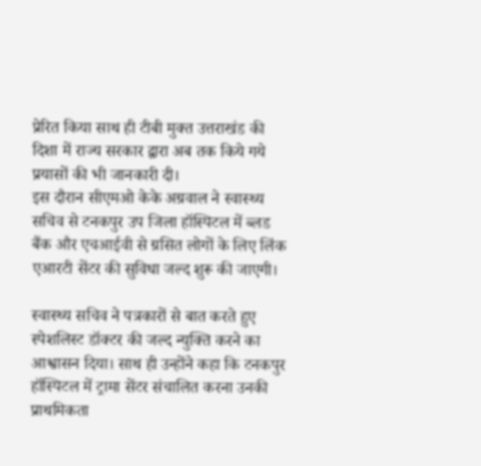प्रेरित किया साथ ही टीबी मुक्त उत्तराखंड की दिशा में राज्य सरकार द्वारा अब तक किये गये प्रयासों की भी जानकारी दी।
इस दौरान सीएमओ केके अग्रवाल ने स्वास्थ्य सचिव से टनकपुर उप जिला हॉस्पिटल में ब्लड बैंक और एचआईवी से ग्रसित लोगों के लिए लिंक एआरटी सेंटर की सुविधा जल्द शुरू की जाएगी।

स्वास्थ्य सचिव ने पत्रकारों से बात करते हुए स्पेशलिस्ट डॉक्टर की जल्द न्युक्ति करने का आश्वासन दिया। साथ ही उन्होंने कहा कि टनकपुर हॉस्पिटल में ट्रामा सेंटर संचालित करना उनकी प्राथमिकता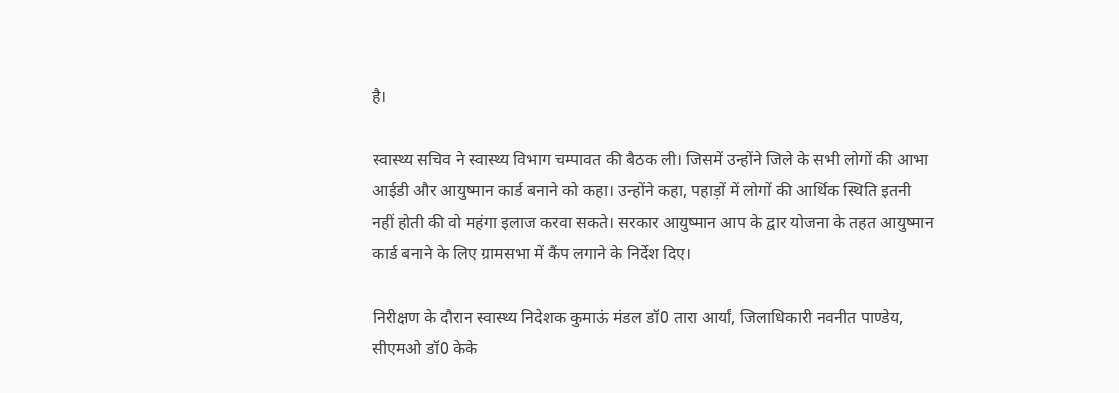है।

स्वास्थ्य सचिव ने स्वास्थ्य विभाग चम्पावत की बैठक ली। जिसमें उन्होंने जिले के सभी लोगों की आभा आईडी और आयुष्मान कार्ड बनाने को कहा। उन्होंने कहा, पहाड़ों में लोगों की आर्थिक स्थिति इतनी नहीं होती की वो महंगा इलाज करवा सकते। सरकार आयुष्मान आप के द्वार योजना के तहत आयुष्मान कार्ड बनाने के लिए ग्रामसभा में कैंप लगाने के निर्देश दिए।

निरीक्षण के दौरान स्वास्थ्य निदेशक कुमाऊं मंडल डॉ0 तारा आर्यां, जिलाधिकारी नवनीत पाण्डेय, सीएमओ डॉ0 केके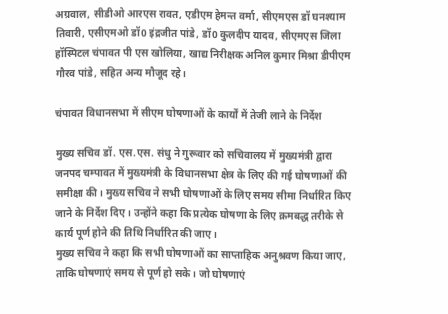अग्रवाल, सीडीओ आरएस रावत, एडीएम हेमन्त वर्मा, सीएमएस डॉ घनश्याम तिवारी, एसीएमओ डॉ0 इंद्रजीत पांडे, डॉ0 कुलदीप यादव, सीएमएस जिला हॉस्पिटल चंपावत पी एस खोलिया, खाद्य निरीक्षक अनिल कुमार मिश्रा डीपीएम गौरव पांडे, सहित अन्य मौजूद रहे।

चंपावत विधानसभा में सीएम घोषणाओं के कार्यों में तेजी लाने के निर्देश

मुख्य सचिव डॉ. एस.एस. संधु ने गुरूवार को सचिवालय में मुख्यमंत्री द्वारा जनपद चम्पावत में मुख्यमंत्री के विधानसभा क्षेत्र के लिए की गई घोषणाओं की समीक्षा की। मुख्य सचिव ने सभी घोषणाओं के लिए समय सीमा निर्धारित किए जाने के निर्देश दिए। उन्होंने कहा कि प्रत्येक घोषणा के लिए क्रमबद्ध तरीके से कार्य पूर्ण होने की तिथि निर्धारित की जाए।
मुख्य सचिव ने कहा कि सभी घोषणाओं का साप्ताहिक अनुश्रवण किया जाए, ताकि घोषणाएं समय से पूर्ण हो सके। जो घोषणाएं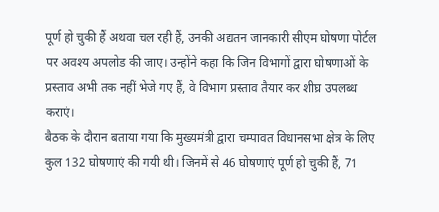पूर्ण हो चुकी हैं अथवा चल रही हैं, उनकी अद्यतन जानकारी सीएम घोषणा पोर्टल पर अवश्य अपलोड की जाए। उन्होंने कहा कि जिन विभागों द्वारा घोषणाओं के प्रस्ताव अभी तक नहीं भेजे गए हैं, वे विभाग प्रस्ताव तैयार कर शीघ्र उपलब्ध कराएं।
बैठक के दौरान बताया गया कि मुख्यमंत्री द्वारा चम्पावत विधानसभा क्षेत्र के लिए कुल 132 घोषणाएं की गयी थी। जिनमें से 46 घोषणाएं पूर्ण हो चुकी हैं, 71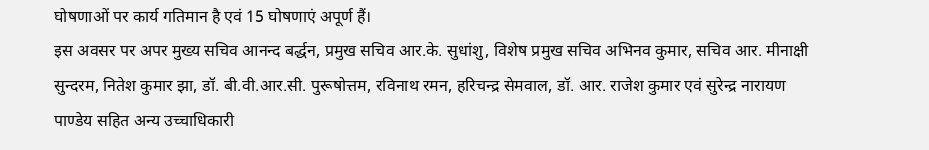घोषणाओं पर कार्य गतिमान है एवं 15 घोषणाएं अपूर्ण हैं।
इस अवसर पर अपर मुख्य सचिव आनन्द बर्द्धन, प्रमुख सचिव आर.के. सुधांशु, विशेष प्रमुख सचिव अभिनव कुमार, सचिव आर. मीनाक्षी सुन्दरम, नितेश कुमार झा, डॉ. बी.वी.आर.सी. पुरूषोत्तम, रविनाथ रमन, हरिचन्द्र सेमवाल, डॉ. आर. राजेश कुमार एवं सुरेन्द्र नारायण पाण्डेय सहित अन्य उच्चाधिकारी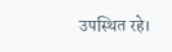उपस्थित रहे।